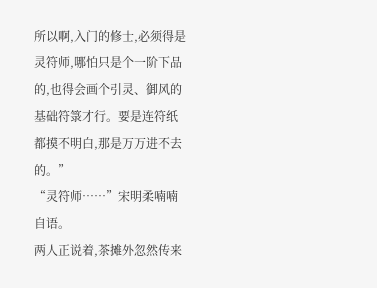所以啊,入门的修士,必须得是灵符师,哪怕只是个一阶下品的,也得会画个引灵、御风的基础符箓才行。要是连符纸都摸不明白,那是万万进不去的。”
“灵符师……”宋明柔喃喃自语。
两人正说着,茶摊外忽然传来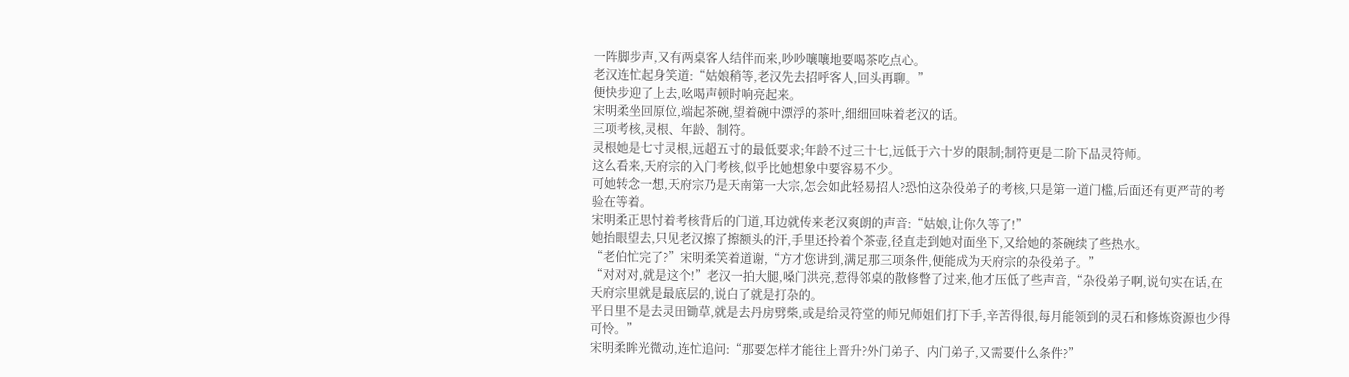一阵脚步声,又有两桌客人结伴而来,吵吵嚷嚷地要喝茶吃点心。
老汉连忙起身笑道:“姑娘稍等,老汉先去招呼客人,回头再聊。”
便快步迎了上去,吆喝声顿时响亮起来。
宋明柔坐回原位,端起茶碗,望着碗中漂浮的茶叶,细细回味着老汉的话。
三项考核,灵根、年龄、制符。
灵根她是七寸灵根,远超五寸的最低要求;年龄不过三十七,远低于六十岁的限制;制符更是二阶下品灵符师。
这么看来,天府宗的入门考核,似乎比她想象中要容易不少。
可她转念一想,天府宗乃是天南第一大宗,怎会如此轻易招人?恐怕这杂役弟子的考核,只是第一道门槛,后面还有更严苛的考验在等着。
宋明柔正思忖着考核背后的门道,耳边就传来老汉爽朗的声音:“姑娘,让你久等了!”
她抬眼望去,只见老汉擦了擦额头的汗,手里还拎着个茶壶,径直走到她对面坐下,又给她的茶碗续了些热水。
“老伯忙完了?”宋明柔笑着道谢,“方才您讲到,满足那三项条件,便能成为天府宗的杂役弟子。”
“对对对,就是这个!”老汉一拍大腿,嗓门洪亮,惹得邻桌的散修瞥了过来,他才压低了些声音,“杂役弟子啊,说句实在话,在天府宗里就是最底层的,说白了就是打杂的。
平日里不是去灵田锄草,就是去丹房劈柴,或是给灵符堂的师兄师姐们打下手,辛苦得很,每月能领到的灵石和修炼资源也少得可怜。”
宋明柔眸光微动,连忙追问:“那要怎样才能往上晋升?外门弟子、内门弟子,又需要什么条件?”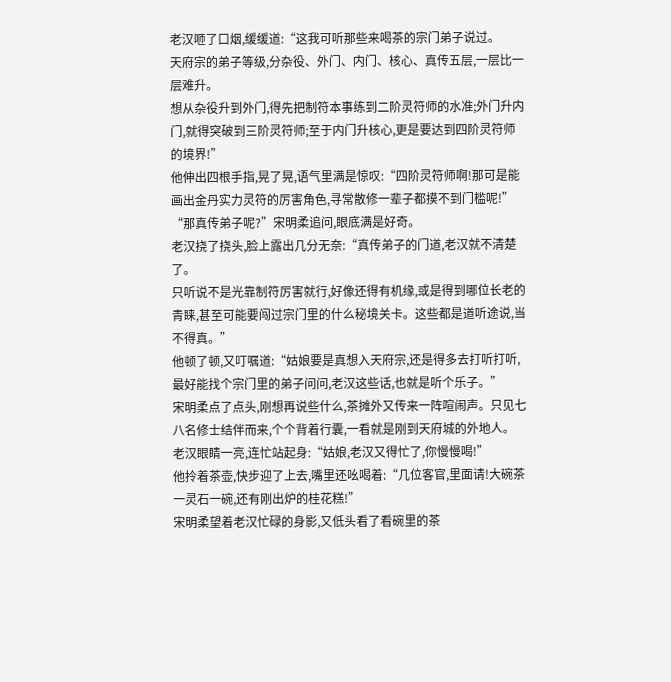老汉咂了口烟,缓缓道:“这我可听那些来喝茶的宗门弟子说过。
天府宗的弟子等级,分杂役、外门、内门、核心、真传五层,一层比一层难升。
想从杂役升到外门,得先把制符本事练到二阶灵符师的水准;外门升内门,就得突破到三阶灵符师;至于内门升核心,更是要达到四阶灵符师的境界!”
他伸出四根手指,晃了晃,语气里满是惊叹:“四阶灵符师啊!那可是能画出金丹实力灵符的厉害角色,寻常散修一辈子都摸不到门槛呢!”
“那真传弟子呢?”宋明柔追问,眼底满是好奇。
老汉挠了挠头,脸上露出几分无奈:“真传弟子的门道,老汉就不清楚了。
只听说不是光靠制符厉害就行,好像还得有机缘,或是得到哪位长老的青睐,甚至可能要闯过宗门里的什么秘境关卡。这些都是道听途说,当不得真。”
他顿了顿,又叮嘱道:“姑娘要是真想入天府宗,还是得多去打听打听,最好能找个宗门里的弟子问问,老汉这些话,也就是听个乐子。”
宋明柔点了点头,刚想再说些什么,茶摊外又传来一阵喧闹声。只见七八名修士结伴而来,个个背着行囊,一看就是刚到天府城的外地人。
老汉眼睛一亮,连忙站起身:“姑娘,老汉又得忙了,你慢慢喝!”
他拎着茶壶,快步迎了上去,嘴里还吆喝着:“几位客官,里面请!大碗茶一灵石一碗,还有刚出炉的桂花糕!”
宋明柔望着老汉忙碌的身影,又低头看了看碗里的茶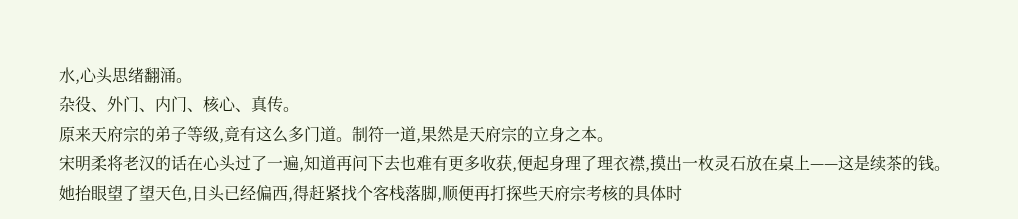水,心头思绪翻涌。
杂役、外门、内门、核心、真传。
原来天府宗的弟子等级,竟有这么多门道。制符一道,果然是天府宗的立身之本。
宋明柔将老汉的话在心头过了一遍,知道再问下去也难有更多收获,便起身理了理衣襟,摸出一枚灵石放在桌上——这是续茶的钱。
她抬眼望了望天色,日头已经偏西,得赶紧找个客栈落脚,顺便再打探些天府宗考核的具体时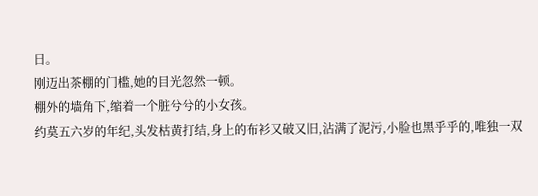日。
刚迈出茶棚的门槛,她的目光忽然一顿。
棚外的墙角下,缩着一个脏兮兮的小女孩。
约莫五六岁的年纪,头发枯黄打结,身上的布衫又破又旧,沾满了泥污,小脸也黑乎乎的,唯独一双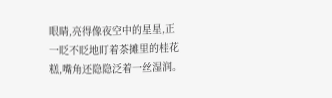眼睛,亮得像夜空中的星星,正一眨不眨地盯着茶摊里的桂花糕,嘴角还隐隐泛着一丝湿润。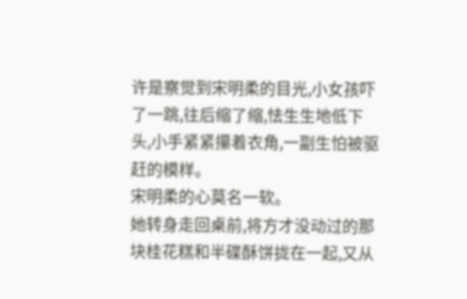许是察觉到宋明柔的目光,小女孩吓了一跳,往后缩了缩,怯生生地低下头,小手紧紧攥着衣角,一副生怕被驱赶的模样。
宋明柔的心莫名一软。
她转身走回桌前,将方才没动过的那块桂花糕和半碟酥饼拢在一起,又从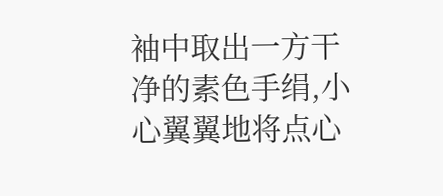袖中取出一方干净的素色手绢,小心翼翼地将点心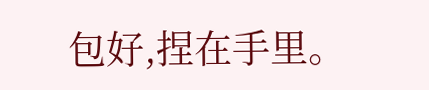包好,捏在手里。